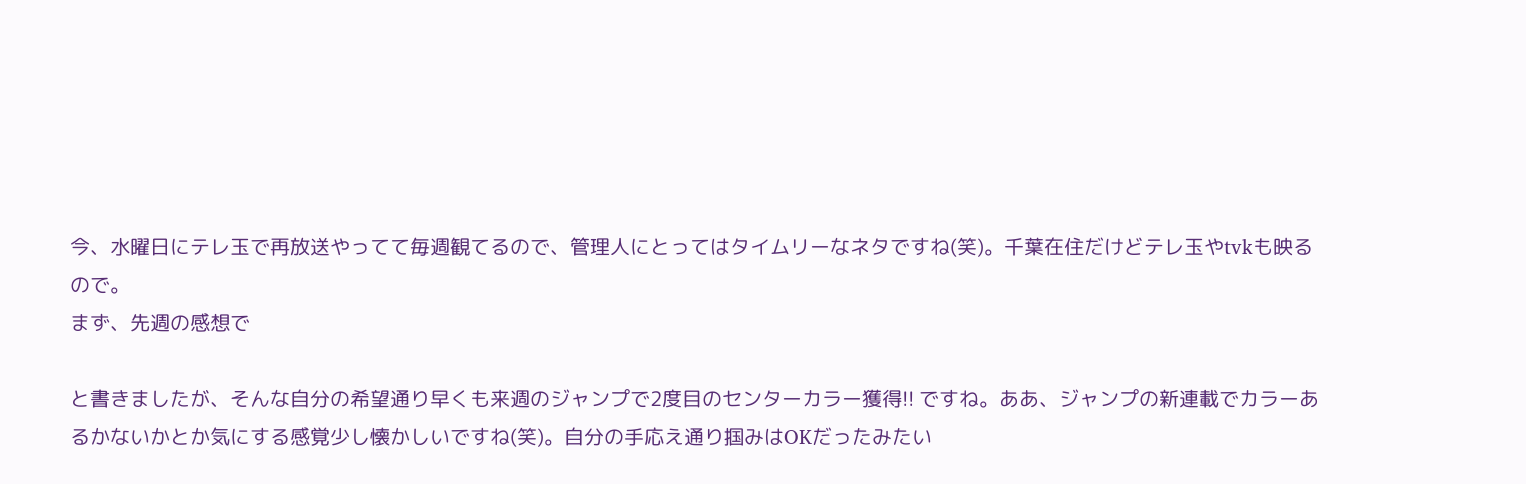今、水曜日にテレ玉で再放送やってて毎週観てるので、管理人にとってはタイムリーなネタですね(笑)。千葉在住だけどテレ玉やtvkも映るので。
まず、先週の感想で

と書きましたが、そんな自分の希望通り早くも来週のジャンプで2度目のセンターカラー獲得!! ですね。ああ、ジャンプの新連載でカラーあるかないかとか気にする感覚少し懐かしいですね(笑)。自分の手応え通り掴みはOKだったみたい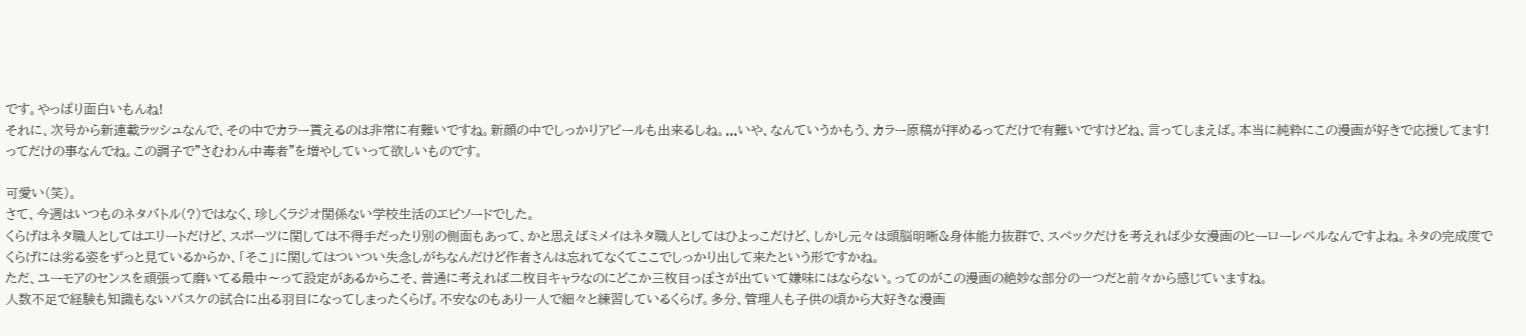です。やっぱり面白いもんね!
それに、次号から新連載ラッシュなんで、その中でカラー貰えるのは非常に有難いですね。新顔の中でしっかりアピールも出来るしね。...いや、なんていうかもう、カラー原稿が拝めるってだけで有難いですけどね、言ってしまえば。本当に純粋にこの漫画が好きで応援してます!ってだけの事なんでね。この調子で"さむわん中毒者"を増やしていって欲しいものです。

可愛い(笑)。
さて、今週はいつものネタバトル(?)ではなく、珍しくラジオ関係ない学校生活のエピソードでした。
くらげはネタ職人としてはエリートだけど、スポーツに関しては不得手だったり別の側面もあって、かと思えばミメイはネタ職人としてはひよっこだけど、しかし元々は頭脳明晰&身体能力抜群で、スペックだけを考えれば少女漫画のヒーローレベルなんですよね。ネタの完成度でくらげには劣る姿をずっと見ているからか、「そこ」に関してはついつい失念しがちなんだけど作者さんは忘れてなくてここでしっかり出して来たという形ですかね。
ただ、ユーモアのセンスを頑張って磨いてる最中〜って設定があるからこそ、普通に考えれば二枚目キャラなのにどこか三枚目っぽさが出ていて嫌味にはならない。ってのがこの漫画の絶妙な部分の一つだと前々から感じていますね。
人数不足で経験も知識もないバスケの試合に出る羽目になってしまったくらげ。不安なのもあり一人で細々と練習しているくらげ。多分、管理人も子供の頃から大好きな漫画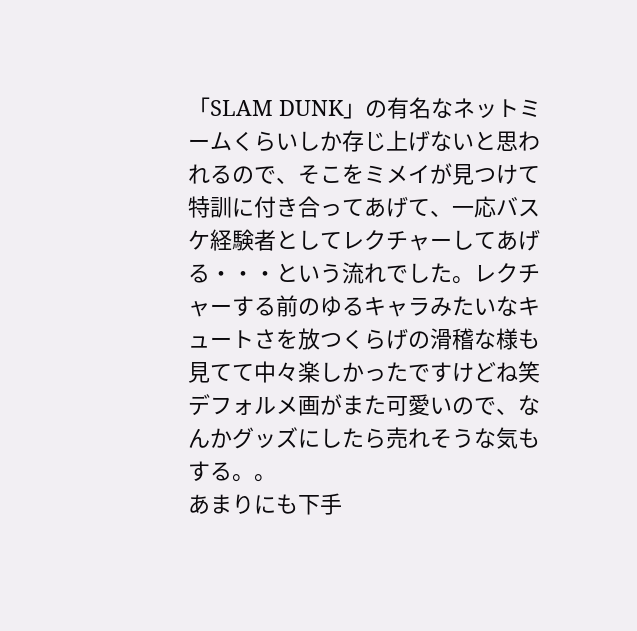「SLAM DUNK」の有名なネットミームくらいしか存じ上げないと思われるので、そこをミメイが見つけて特訓に付き合ってあげて、一応バスケ経験者としてレクチャーしてあげる・・・という流れでした。レクチャーする前のゆるキャラみたいなキュートさを放つくらげの滑稽な様も見てて中々楽しかったですけどね笑 デフォルメ画がまた可愛いので、なんかグッズにしたら売れそうな気もする。。
あまりにも下手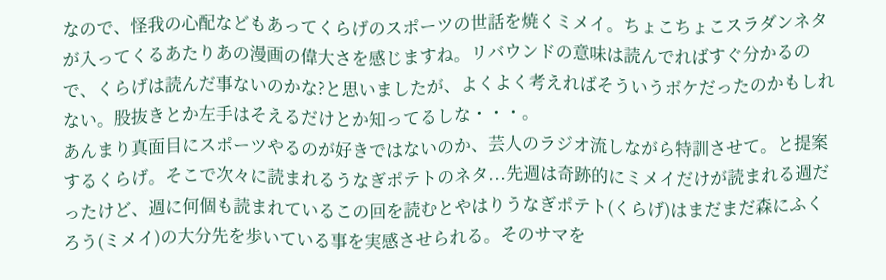なので、怪我の心配などもあってくらげのスポーツの世話を焼くミメイ。ちょこちょこスラダンネタが入ってくるあたりあの漫画の偉大さを感じますね。リバウンドの意味は読んでればすぐ分かるので、くらげは読んだ事ないのかな?と思いましたが、よくよく考えればそういうボケだったのかもしれない。股抜きとか左手はそえるだけとか知ってるしな・・・。
あんまり真面目にスポーツやるのが好きではないのか、芸人のラジオ流しながら特訓させて。と提案するくらげ。そこで次々に読まれるうなぎポテトのネタ...先週は奇跡的にミメイだけが読まれる週だったけど、週に何個も読まれているこの回を読むとやはりうなぎポテト(くらげ)はまだまだ森にふくろう(ミメイ)の大分先を歩いている事を実感させられる。そのサマを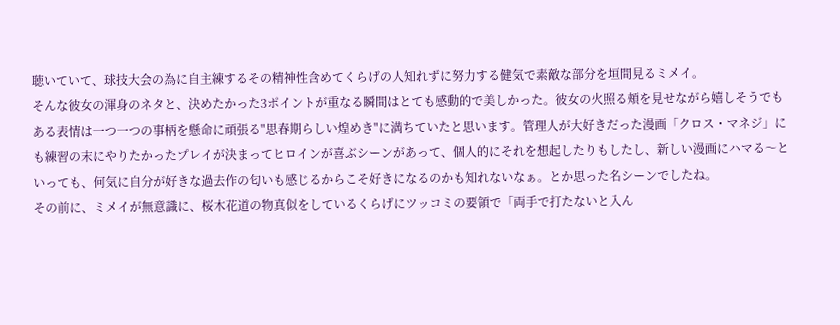聴いていて、球技大会の為に自主練するその精神性含めてくらげの人知れずに努力する健気で素敵な部分を垣間見るミメイ。
そんな彼女の渾身のネタと、決めたかった3ポイントが重なる瞬間はとても感動的で美しかった。彼女の火照る頬を見せながら嬉しそうでもある表情は一つ一つの事柄を懸命に頑張る"思春期らしい煌めき"に満ちていたと思います。管理人が大好きだった漫画「クロス・マネジ」にも練習の末にやりたかったプレイが決まってヒロインが喜ぶシーンがあって、個人的にそれを想起したりもしたし、新しい漫画にハマる〜といっても、何気に自分が好きな過去作の匂いも感じるからこそ好きになるのかも知れないなぁ。とか思った名シーンでしたね。
その前に、ミメイが無意識に、桜木花道の物真似をしているくらげにツッコミの要領で「両手で打たないと入ん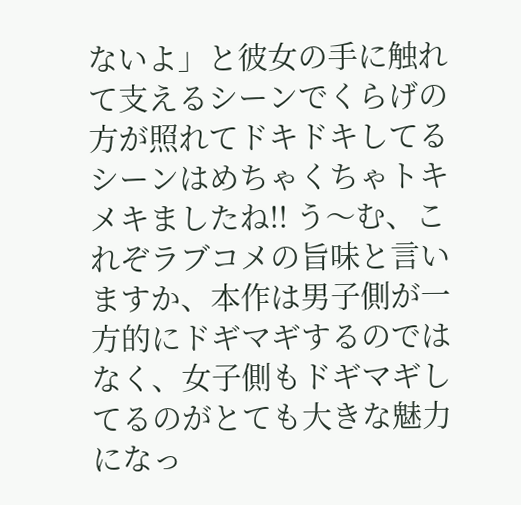ないよ」と彼女の手に触れて支えるシーンでくらげの方が照れてドキドキしてるシーンはめちゃくちゃトキメキましたね!! う〜む、これぞラブコメの旨味と言いますか、本作は男子側が一方的にドギマギするのではなく、女子側もドギマギしてるのがとても大きな魅力になっ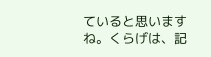ていると思いますね。くらげは、記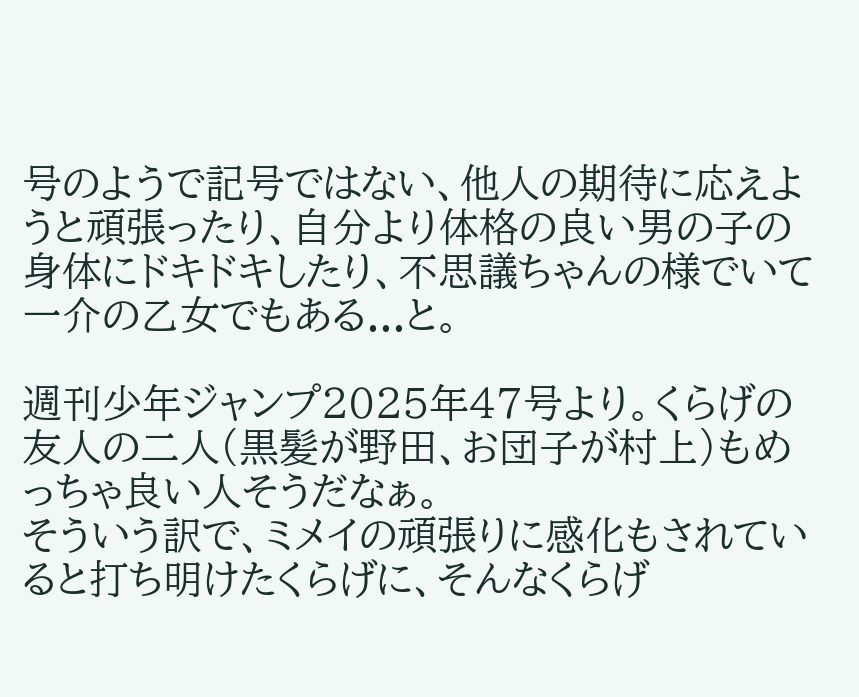号のようで記号ではない、他人の期待に応えようと頑張ったり、自分より体格の良い男の子の身体にドキドキしたり、不思議ちゃんの様でいて一介の乙女でもある...と。

週刊少年ジャンプ2025年47号より。くらげの友人の二人(黒髪が野田、お団子が村上)もめっちゃ良い人そうだなぁ。
そういう訳で、ミメイの頑張りに感化もされていると打ち明けたくらげに、そんなくらげ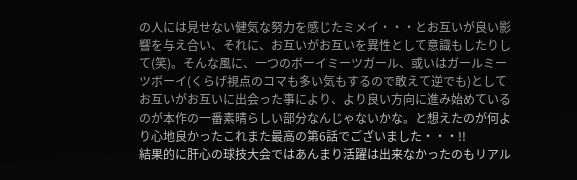の人には見せない健気な努力を感じたミメイ・・・とお互いが良い影響を与え合い、それに、お互いがお互いを異性として意識もしたりして(笑)。そんな風に、一つのボーイミーツガール、或いはガールミーツボーイ(くらげ視点のコマも多い気もするので敢えて逆でも)としてお互いがお互いに出会った事により、より良い方向に進み始めているのが本作の一番素晴らしい部分なんじゃないかな。と想えたのが何より心地良かったこれまた最高の第6話でございました・・・!!
結果的に肝心の球技大会ではあんまり活躍は出来なかったのもリアル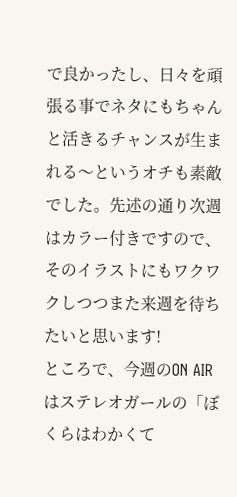で良かったし、日々を頑張る事でネタにもちゃんと活きるチャンスが生まれる〜というオチも素敵でした。先述の通り次週はカラー付きですので、そのイラストにもワクワクしつつまた来週を待ちたいと思います!
ところで、今週のON AIRはステレオガールの「ぼくらはわかくて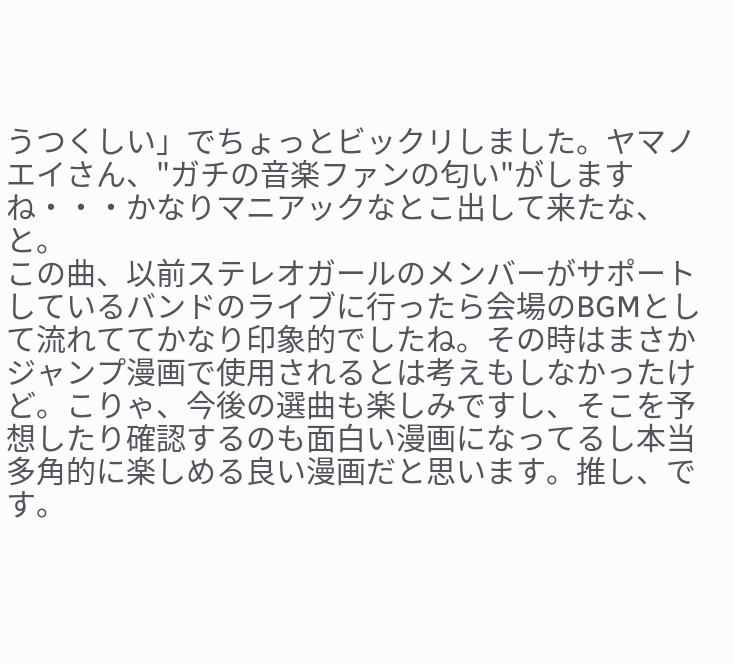うつくしい」でちょっとビックリしました。ヤマノエイさん、"ガチの音楽ファンの匂い"がしますね・・・かなりマニアックなとこ出して来たな、と。
この曲、以前ステレオガールのメンバーがサポートしているバンドのライブに行ったら会場のBGMとして流れててかなり印象的でしたね。その時はまさかジャンプ漫画で使用されるとは考えもしなかったけど。こりゃ、今後の選曲も楽しみですし、そこを予想したり確認するのも面白い漫画になってるし本当多角的に楽しめる良い漫画だと思います。推し、です。